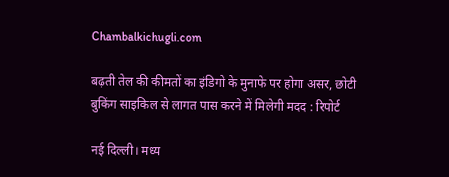Chambalkichugli.com

बढ़ती तेल की कीमतों का इंडिगो के मुनाफे पर होगा असर, छोटी बुकिंग साइकिल से लागत पास करने में मिलेगी मदद : रिपोर्ट

नई दिल्ली। मध्य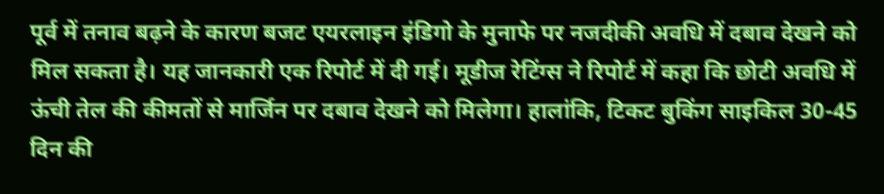पूर्व में तनाव बढ़ने के कारण बजट एयरलाइन इंडिगो के मुनाफे पर नजदीकी अवधि में दबाव देखने को मिल सकता है। यह जानकारी एक रिपोर्ट में दी गई। मूडीज रेटिंग्स ने रिपोर्ट में कहा कि छोटी अवधि में ऊंची तेल की कीमतों से मार्जिन पर दबाव देखने को मिलेगा। हालांकि, टिकट बुकिंग साइकिल 30-45 दिन की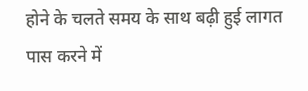होने के चलते समय के साथ बढ़ी हुई लागत पास करने में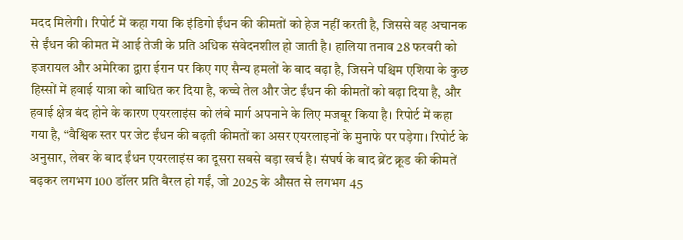मदद मिलेगी। रिपोर्ट में कहा गया कि इंडिगो ईंधन की कीमतों को हेज नहीं करती है, जिससे वह अचानक से ईंधन की कीमत में आई तेजी के प्रति अधिक संवेदनशील हो जाती है। हालिया तनाव 28 फरवरी को इजरायल और अमेरिका द्वारा ईरान पर किए गए सैन्य हमलों के बाद बढ़ा है, जिसने पश्चिम एशिया के कुछ हिस्सों में हवाई यात्रा को बाधित कर दिया है, कच्चे तेल और जेट ईंधन की कीमतों को बढ़ा दिया है, और हवाई क्षेत्र बंद होने के कारण एयरलाइंस को लंबे मार्ग अपनाने के लिए मजबूर किया है। रिपोर्ट में कहा गया है, “वैश्विक स्तर पर जेट ईंधन की बढ़ती कीमतों का असर एयरलाइनों के मुनाफे पर पड़ेगा। रिपोर्ट के अनुसार, लेबर के बाद ईंधन एयरलाइंस का दूसरा सबसे बड़ा खर्च है। संघर्ष के बाद ब्रेंट क्रूड की कीमतें बढ़कर लगभग 100 डॉलर प्रति बैरल हो गईं, जो 2025 के औसत से लगभग 45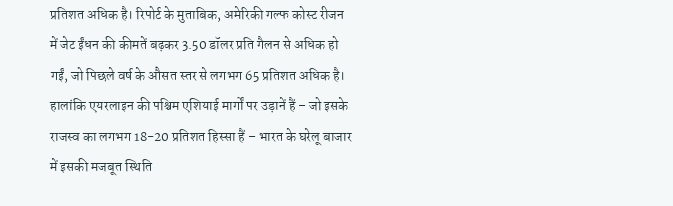प्रतिशत अधिक है। रिपोर्ट के मुताबिक, अमेरिकी गल्फ कोस्ट रीजन में जेट ईंधन की कीमतें बढ़कर 3.50 डॉलर प्रति गैलन से अधिक हो गईं, जो पिछले वर्ष के औसत स्तर से लगभग 65 प्रतिशत अधिक है। हालांकि एयरलाइन की पश्चिम एशियाई मार्गों पर उड़ानें हैं – जो इसके राजस्व का लगभग 18-20 प्रतिशत हिस्सा हैं – भारत के घरेलू बाजार में इसकी मजबूत स्थिति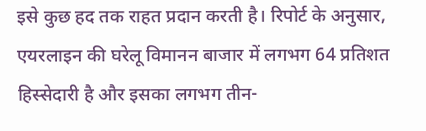इसे कुछ हद तक राहत प्रदान करती है। रिपोर्ट के अनुसार, एयरलाइन की घरेलू विमानन बाजार में लगभग 64 प्रतिशत हिस्सेदारी है और इसका लगभग तीन-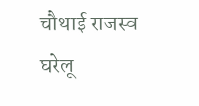चौथाई राजस्व घरेलू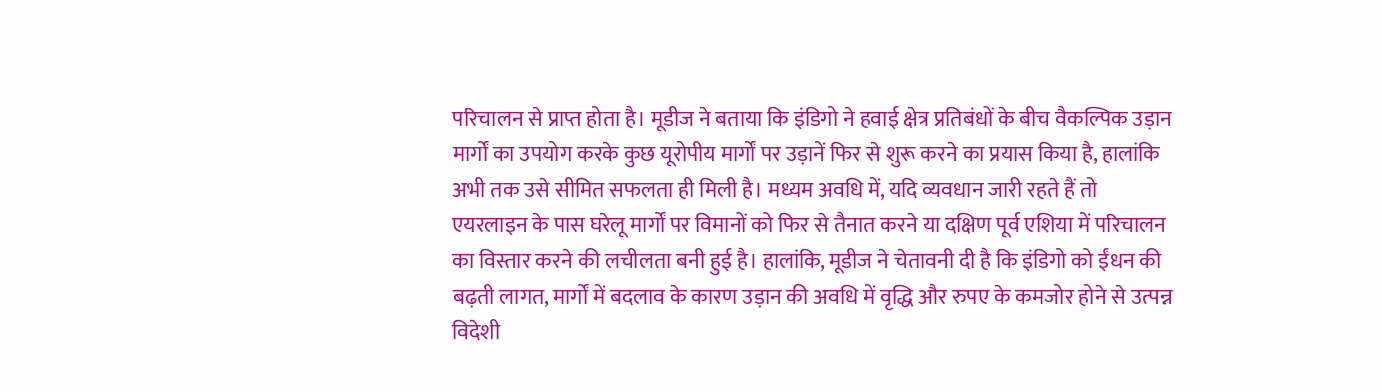परिचालन से प्राप्त होता है। मूडीज ने बताया कि इंडिगो ने हवाई क्षेत्र प्रतिबंधों के बीच वैकल्पिक उड़ान मार्गों का उपयोग करके कुछ यूरोपीय मार्गों पर उड़ानें फिर से शुरू करने का प्रयास किया है, हालांकि अभी तक उसे सीमित सफलता ही मिली है। मध्यम अवधि में, यदि व्यवधान जारी रहते हैं तो एयरलाइन के पास घरेलू मार्गों पर विमानों को फिर से तैनात करने या दक्षिण पूर्व एशिया में परिचालन का विस्तार करने की लचीलता बनी हुई है। हालांकि, मूडीज ने चेतावनी दी है कि इंडिगो को ईंधन की बढ़ती लागत, मार्गों में बदलाव के कारण उड़ान की अवधि में वृद्धि और रुपए के कमजोर होने से उत्पन्न विदेशी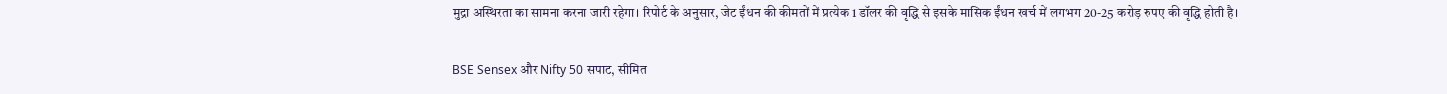मुद्रा अस्थिरता का सामना करना जारी रहेगा। रिपोर्ट के अनुसार, जेट ईंधन की कीमतों में प्रत्येक 1 डॉलर की वृद्धि से इसके मासिक ईंधन खर्च में लगभग 20-25 करोड़ रुपए की वृद्धि होती है।

BSE Sensex और Nifty 50 सपाट, सीमित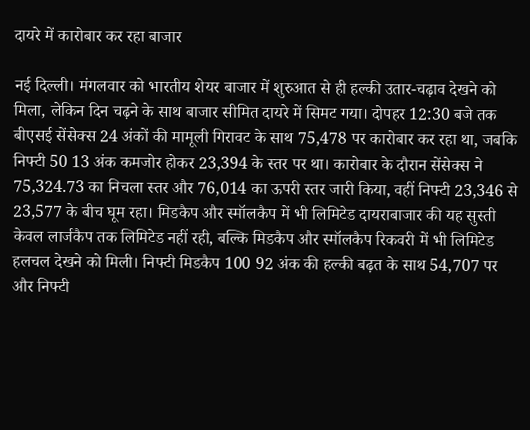दायरे में कारोबार कर रहा बाजार

नई दिल्ली। मंगलवार को भारतीय शेयर बाजार में शुरुआत से ही हल्की उतार-चढ़ाव देखने को मिला, लेकिन दिन चढ़ने के साथ बाजार सीमित दायरे में सिमट गया। दोपहर 12:30 बजे तक बीएसई सेंसेक्स 24 अंकों की मामूली गिरावट के साथ 75,478 पर कारोबार कर रहा था, जबकि निफ्टी 50 13 अंक कमजोर होकर 23,394 के स्तर पर था। कारोबार के दौरान सेंसेक्स ने 75,324.73 का निचला स्तर और 76,014 का ऊपरी स्तर जारी किया, वहीं निफ्टी 23,346 से 23,577 के बीच घूम रहा। मिडकैप और स्मॉलकैप में भी लिमिटेड दायराबाजार की यह सुस्ती केवल लार्जकैप तक लिमिटेड नहीं रही, बल्कि मिडकैप और स्मॉलकैप रिकवरी में भी लिमिटेड हलचल देखने को मिली। निफ्टी मिडकैप 100 92 अंक की हल्की बढ़त के साथ 54,707 पर और निफ्टी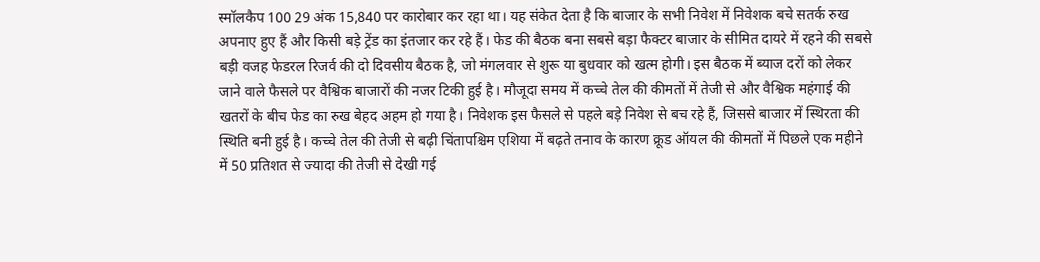स्मॉलकैप 100 29 अंक 15,840 पर कारोबार कर रहा था। यह संकेत देता है कि बाजार के सभी निवेश में निवेशक बचे सतर्क रुख अपनाए हुए हैं और किसी बड़े ट्रेंड का इंतजार कर रहे हैं। फेड की बैठक बना सबसे बड़ा फैक्टर बाजार के सीमित दायरे में रहने की सबसे बड़ी वजह फेडरल रिजर्व की दो दिवसीय बैठक है, जो मंगलवार से शुरू या बुधवार को खत्म होगी। इस बैठक में ब्याज दरों को लेकर जाने वाले फैसले पर वैश्विक बाजारों की नजर टिकी हुई है। मौजूदा समय में कच्चे तेल की कीमतों में तेजी से और वैश्विक महंगाई की खतरों के बीच फेड का रुख बेहद अहम हो गया है। निवेशक इस फैसले से पहले बड़े निवेश से बच रहे हैं, जिससे बाजार में स्थिरता की स्थिति बनी हुई है। कच्चे तेल की तेजी से बढ़ी चिंतापश्चिम एशिया में बढ़ते तनाव के कारण क्रूड ऑयल की कीमतों में पिछले एक महीने में 50 प्रतिशत से ज्यादा की तेजी से देखी गई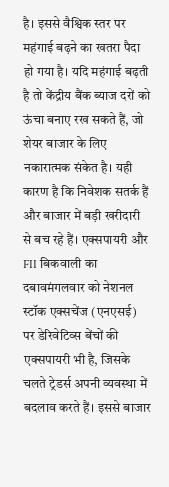है। इससे वैश्विक स्तर पर महंगाई बढ़ने का खतरा पैदा हो गया है। यदि महंगाई बढ़ती है तो केंद्रीय बैंक ब्याज दरों को ऊंचा बनाए रख सकते हैं, जो शेयर बाजार के लिए नकारात्मक संकेत है। यही कारण है कि निवेशक सतर्क हैं और बाजार में बड़ी खरीदारी से बच रहे हैं। एक्सपायरी और FII बिकवाली का दबावमंगलवार को नेशनल स्टॉक एक्सचेंज (एनएसई) पर डेरिवेटिव्स बेंचों की एक्सपायरी भी है, जिसके चलते ट्रेडर्स अपनी व्यवस्था में बदलाव करते हैं। इससे बाजार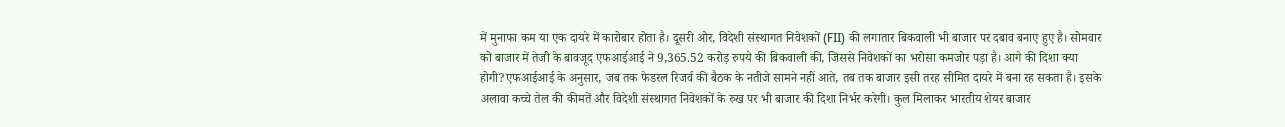में मुनाफा कम या एक दायरे में कारोबार होता है। दूसरी ओर, विदेशी संस्थागत निवेशकों (FII) की लगातार बिकवाली भी बाजार पर दबाव बनाए हुए है। सोमवार को बाजार में तेजी के बावजूद एफआईआई ने 9,365.52 करोड़ रुपये की बिकवाली की, जिससे निवेशकों का भरोसा कमजोर पड़ा है। आगे की दिशा क्या होगी?एफआईआई के अनुसार, जब तक फेडरल रिजर्व की बैठक के नतीजे सामने नहीं आते, तब तक बाजार इसी तरह सीमित दायरे में बना रह सकता है। इसके अलावा कच्चे तेल की कीमतें और विदेशी संस्थागत निवेशकों के रुख पर भी बाजार की दिशा निर्भर करेगी। कुल मिलाकर भारतीय शेयर बाजार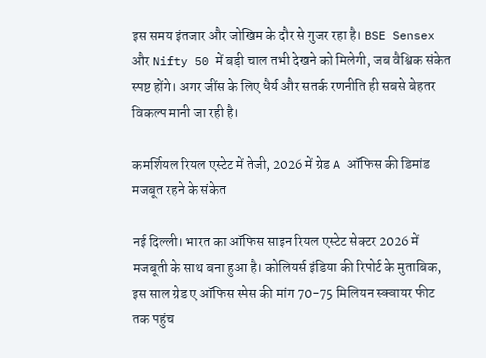इस समय इंतजार और जोखिम के दौर से गुजर रहा है। BSE Sensex और Nifty 50 में बड़ी चाल तभी देखने को मिलेगी, जब वैश्विक संकेत स्पष्ट होंगे। अगर जींस के लिए धैर्य और सतर्क रणनीति ही सबसे बेहतर विकल्प मानी जा रही है।

कमर्शियल रियल एस्टेट में तेजी, 2026 में ग्रेड A ऑफिस की डिमांड मजबूत रहने के संकेत

नई दिल्ली। भारत का ऑफिस साइन रियल एस्टेट सेक्टर 2026 में मजबूती के साथ बना हुआ है। कोलियर्स इंडिया की रिपोर्ट के मुताबिक, इस साल ग्रेड ए ऑफिस स्पेस की मांग 70-75 मिलियन स्क्वायर फीट तक पहुंच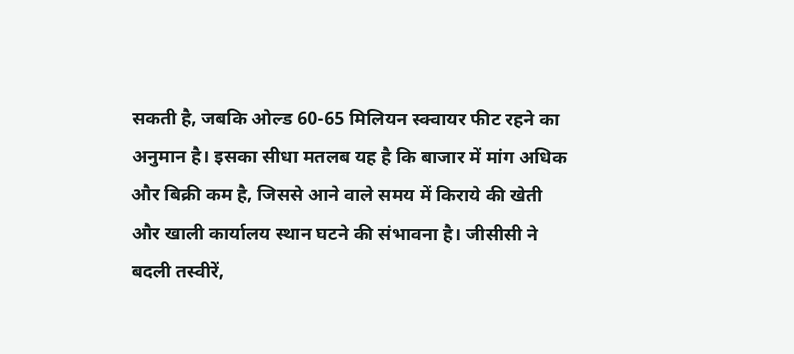सकती है, जबकि ओल्ड 60-65 मिलियन स्क्वायर फीट रहने का अनुमान है। इसका सीधा मतलब यह है कि बाजार में मांग अधिक और बिक्री कम है, जिससे आने वाले समय में किराये की खेती और खाली कार्यालय स्थान घटने की संभावना है। जीसीसी ने बदली तस्वीरें,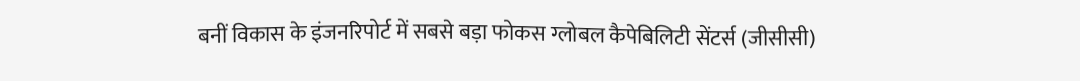बनीं विकास के इंजनरिपोर्ट में सबसे बड़ा फोकस ग्लोबल कैपेबिलिटी सेंटर्स (जीसीसी)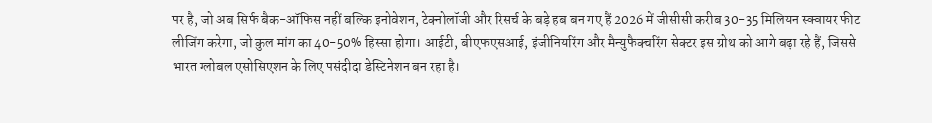पर है, जो अब सिर्फ बैक-ऑफिस नहीं बल्कि इनोवेशन, टेक्नोलॉजी और रिसर्च के बड़े हब बन गए हैं 2026 में जीसीसी करीब 30-35 मिलियन स्क्वायर फीट लीजिंग करेगा, जो कुल मांग का 40-50% हिस्सा होगा। आईटी, बीएफएसआई, इंजीनियरिंग और मैन्युफैक्चरिंग सेक्टर इस ग्रोथ को आगे बढ़ा रहे हैं, जिससे भारत ग्लोबल एसोसिएशन के लिए पसंदीदा डेस्टिनेशन बन रहा है।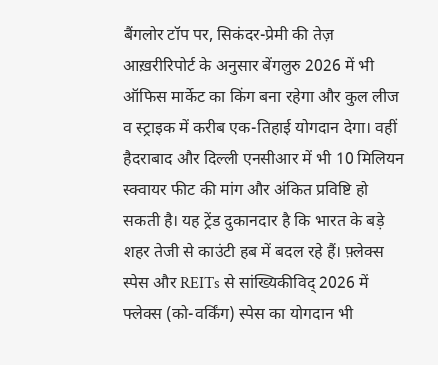बैंगलोर टॉप पर, सिकंदर-प्रेमी की तेज़ आख़रीरिपोर्ट के अनुसार बेंगलुरु 2026 में भी ऑफिस मार्केट का किंग बना रहेगा और कुल लीज व स्ट्राइक में करीब एक-तिहाई योगदान देगा। वहीं हैदराबाद और दिल्ली एनसीआर में भी 10 मिलियन स्क्वायर फीट की मांग और अंकित प्रविष्टि हो सकती है। यह ट्रेंड दुकानदार है कि भारत के बड़े शहर तेजी से काउंटी हब में बदल रहे हैं। फ़्लेक्स स्पेस और REITs से सांख्यिकीविद् 2026 में फ्लेक्स (को-वर्किंग) स्पेस का योगदान भी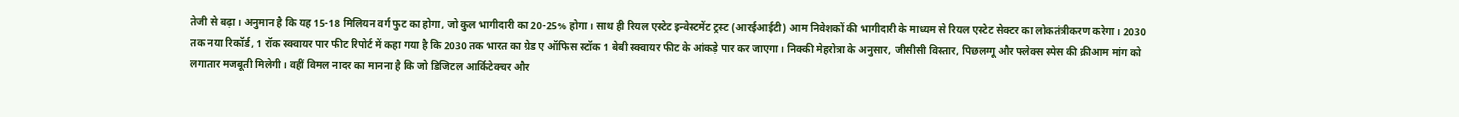तेजी से बढ़ा। अनुमान है कि यह 15-18 मिलियन वर्ग फुट का होगा, जो कुल भागीदारी का 20-25% होगा। साथ ही रियल एस्टेट इन्वेस्टमेंट ट्रस्ट (आरईआईटी) आम निवेशकों की भागीदारी के माध्यम से रियल एस्टेट सेक्टर का लोकतंत्रीकरण करेगा। 2030 तक नया रिकॉर्ड, 1 रॉक स्क्वायर पार फीट रिपोर्ट में कहा गया है कि 2030 तक भारत का ग्रेड ए ऑफिस स्टॉक 1 बेबी स्क्वायर फीट के आंकड़े पार कर जाएगा। निक्की मेहरोत्रा के अनुसार, जीसीसी विस्तार, पिछलग्गू और फ्लेक्स स्पेस की क्रीआम मांग को लगातार मजबूती मिलेगी। वहीं विमल नादर का मानना है कि जो डिजिटल आर्किटेक्चर और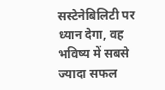सस्टेनेबिलिटी पर ध्यान देगा, वह भविष्य में सबसे ज्यादा सफल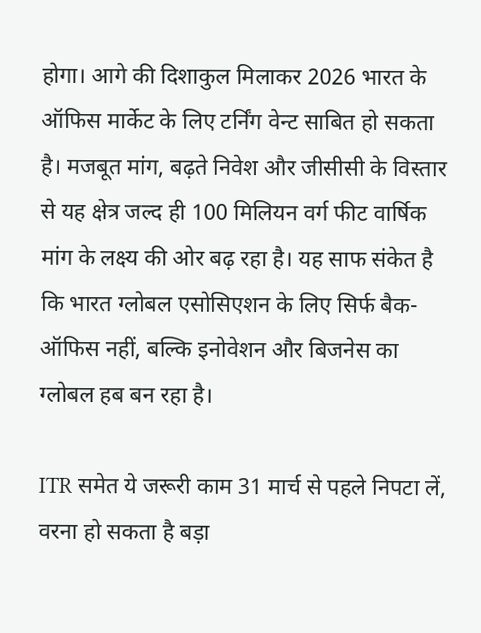होगा। आगे की दिशाकुल मिलाकर 2026 भारत के ऑफिस मार्केट के लिए टर्निंग वेन्ट साबित हो सकता है। मजबूत मांग, बढ़ते निवेश और जीसीसी के विस्तार से यह क्षेत्र जल्द ही 100 मिलियन वर्ग फीट वार्षिक मांग के लक्ष्य की ओर बढ़ रहा है। यह साफ संकेत है कि भारत ग्लोबल एसोसिएशन के लिए सिर्फ बैक-ऑफिस नहीं, बल्कि इनोवेशन और बिजनेस का ग्लोबल हब बन रहा है।

ITR समेत ये जरूरी काम 31 मार्च से पहले निपटा लें, वरना हो सकता है बड़ा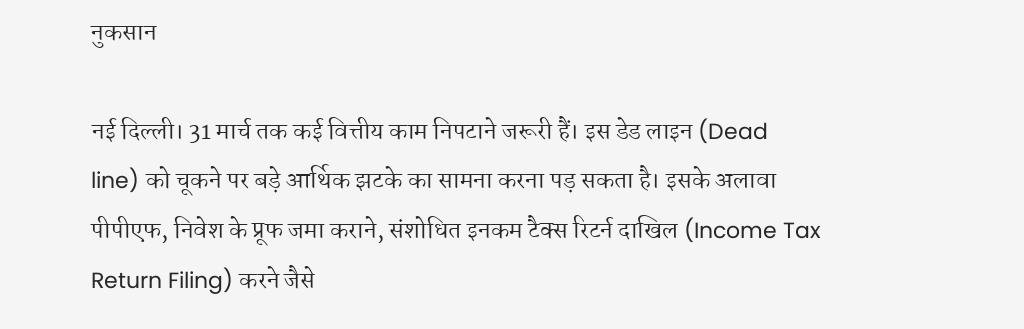नुकसान

नई दिल्ली। 31 मार्च तक कई वित्तीय काम निपटाने जरूरी हैं। इस डेड लाइन (Dead line) को चूकने पर बड़े आर्थिक झटके का सामना करना पड़ सकता है। इसके अलावा पीपीएफ, निवेश के प्रूफ जमा कराने, संशोधित इनकम टैक्स रिटर्न दाखिल (Income Tax Return Filing) करने जैसे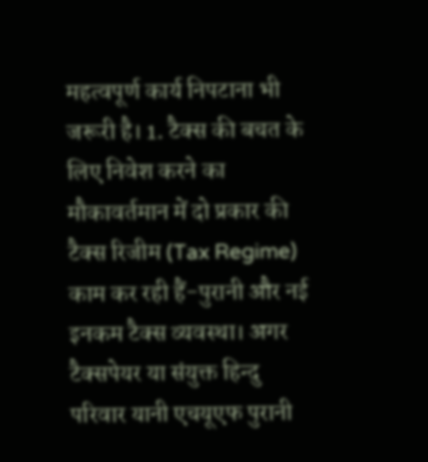महत्वपूर्ण कार्य निपटाना भी जरूरी है। 1. टैक्स की बचत के लिए निवेश करने का मौकावर्तमान में दो प्रकार की टैक्स रिजीम (Tax Regime) काम कर रही हैं-पुरानी और नई इनकम टैक्स व्यवस्था। अगर टैक्सपेयर या संयुक्त हिन्दु परिवार यानी एचयूएफ पुरानी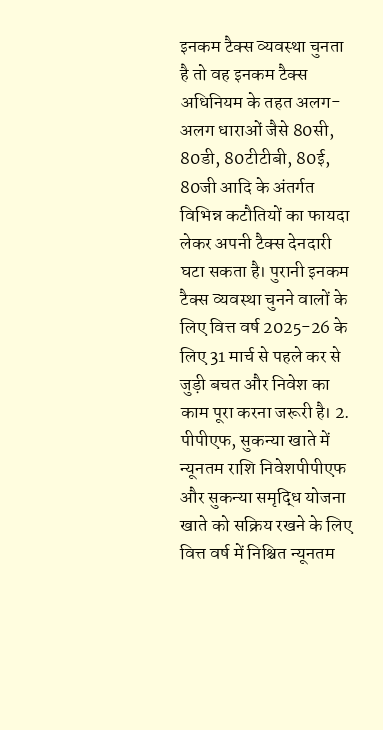इनकम टैक्स व्यवस्था चुनता है तो वह इनकम टैक्स अधिनियम के तहत अलग-अलग धाराओं जैसे 80सी, 80डी, 80टीटीबी, 80ई, 80जी आदि के अंतर्गत विभिन्न कटौतियों का फायदा लेकर अपनी टैक्स देनदारी घटा सकता है। पुरानी इनकम टैक्स व्यवस्था चुनने वालों के लिए वित्त वर्ष 2025-26 के लिए 31 मार्च से पहले कर से जुड़ी बचत और निवेश का काम पूरा करना जरूरी है। 2. पीपीएफ, सुकन्या खाते में न्यूनतम राशि निवेशपीपीएफ और सुकन्या समृद्धि योजना खाते को सक्रिय रखने के लिए वित्त वर्ष में निश्चित न्यूनतम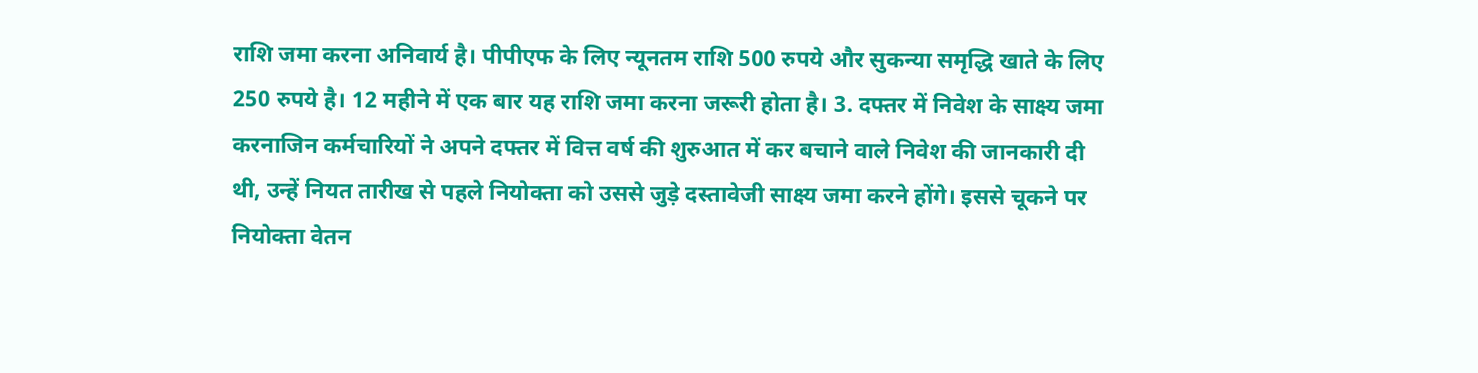राशि जमा करना अनिवार्य है। पीपीएफ के लिए न्यूनतम राशि 500 रुपये और सुकन्या समृद्धि खाते के लिए 250 रुपये है। 12 महीने में एक बार यह राशि जमा करना जरूरी होता है। 3. दफ्तर में निवेश के साक्ष्य जमा करनाजिन कर्मचारियों ने अपने दफ्तर में वित्त वर्ष की शुरुआत में कर बचाने वाले निवेश की जानकारी दी थी, उन्हें नियत तारीख से पहले नियोक्ता को उससे जुड़े दस्तावेजी साक्ष्य जमा करने होंगे। इससे चूकने पर नियोक्ता वेतन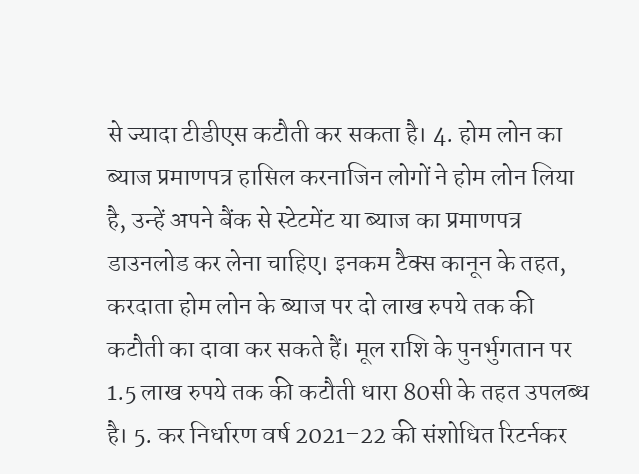से ज्यादा टीडीएस कटौती कर सकता है। 4. होम लोन का ब्याज प्रमाणपत्र हासिल करनाजिन लोगों ने होम लोन लिया है, उन्हें अपने बैंक से स्टेटमेंट या ब्याज का प्रमाणपत्र डाउनलोड कर लेना चाहिए। इनकम टैक्स कानून के तहत, करदाता होम लोन के ब्याज पर दो लाख रुपये तक की कटौती का दावा कर सकते हैं। मूल राशि के पुनर्भुगतान पर 1.5 लाख रुपये तक की कटौती धारा 80सी के तहत उपलब्ध है। 5. कर निर्धारण वर्ष 2021–22 की संशोधित रिटर्नकर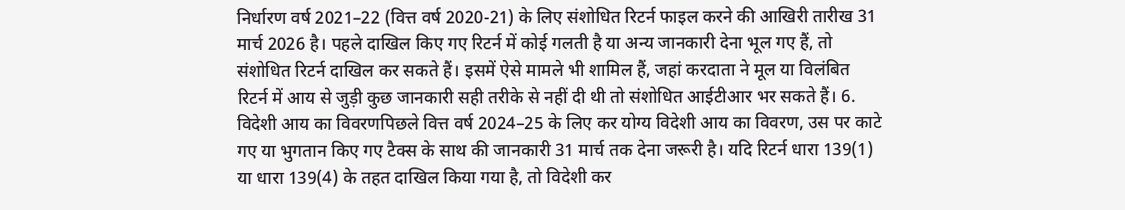निर्धारण वर्ष 2021–22 (वित्त वर्ष 2020-21) के लिए संशोधित रिटर्न फाइल करने की आखिरी तारीख 31 मार्च 2026 है। पहले दाखिल किए गए रिटर्न में कोई गलती है या अन्य जानकारी देना भूल गए हैं, तो संशोधित रिटर्न दाखिल कर सकते हैं। इसमें ऐसे मामले भी शामिल हैं, जहां करदाता ने मूल या विलंबित रिटर्न में आय से जुड़ी कुछ जानकारी सही तरीके से नहीं दी थी तो संशोधित आईटीआर भर सकते हैं। 6. विदेशी आय का विवरणपिछले वित्त वर्ष 2024–25 के लिए कर योग्य विदेशी आय का विवरण, उस पर काटे गए या भुगतान किए गए टैक्स के साथ की जानकारी 31 मार्च तक देना जरूरी है। यदि रिटर्न धारा 139(1) या धारा 139(4) के तहत दाखिल किया गया है, तो विदेशी कर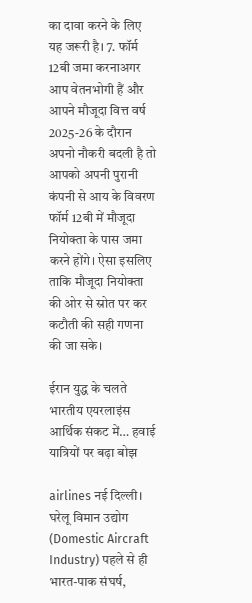का दावा करने के लिए यह जरूरी है। 7. फॉर्म 12बी जमा करनाअगर आप वेतनभोगी हैं और आपने मौजूदा वित्त वर्ष 2025-26 के दौरान अपनो नौकरी बदली है तो आपको अपनी पुरानी कंपनी से आय के विवरण फॉर्म 12बी में मौजूदा नियोक्ता के पास जमा करने होंगे। ऐसा इसलिए ताकि मौजूदा नियोक्ता की ओर से स्रोत पर कर कटौती की सही गणना की जा सके।

ईरान युद्ध के चलते भारतीय एयरलाइंस आर्थिक संकट में… हवाई यात्रियों पर बढ़ा बोझ

airlines नई दिल्ली। घरेलू विमान उद्योग (Domestic Aircraft Industry) पहले से ही भारत-पाक संघर्ष,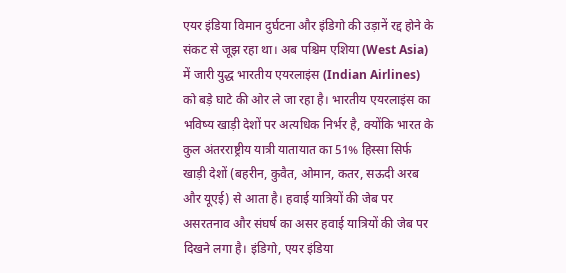एयर इंडिया विमान दुर्घटना और इंडिगो की उड़ानें रद्द होने के संकट से जूझ रहा था। अब पश्चिम एशिया (West Asia) में जारी युद्ध भारतीय एयरलाइंस (Indian Airlines) को बड़े घाटे की ओर ले जा रहा है। भारतीय एयरलाइंस का भविष्य खाड़ी देशों पर अत्यधिक निर्भर है, क्योंकि भारत के कुल अंतरराष्ट्रीय यात्री यातायात का 51% हिस्सा सिर्फ खाड़ी देशों (बहरीन, कुवैत, ओमान, कतर, सऊदी अरब और यूएई) से आता है। हवाई यात्रियों की जेब पर असरतनाव और संघर्ष का असर हवाई यात्रियों की जेब पर दिखने लगा है। इंडिगो, एयर इंडिया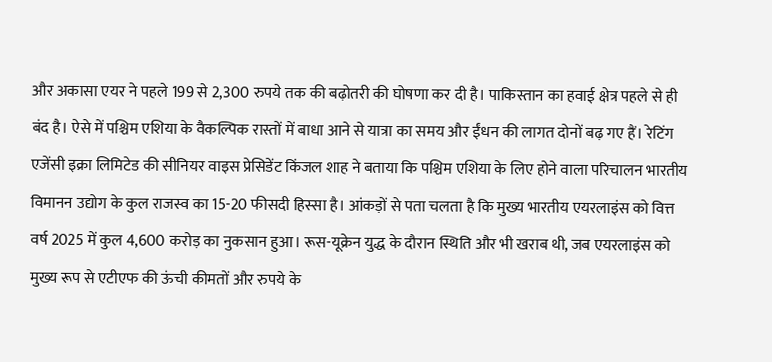और अकासा एयर ने पहले 199 से 2,300 रुपये तक की बढ़ोतरी की घोषणा कर दी है। पाकिस्तान का हवाई क्षेत्र पहले से ही बंद है। ऐसे में पश्चिम एशिया के वैकल्पिक रास्तों में बाधा आने से यात्रा का समय और ईंधन की लागत दोनों बढ़ गए हैं। रेटिंग एजेंसी इक्रा लिमिटेड की सीनियर वाइस प्रेसिडेंट किंजल शाह ने बताया कि पश्चिम एशिया के लिए होने वाला परिचालन भारतीय विमानन उद्योग के कुल राजस्व का 15-20 फीसदी हिस्सा है। आंकड़ों से पता चलता है कि मुख्य भारतीय एयरलाइंस को वित्त वर्ष 2025 में कुल 4,600 करोड़ का नुकसान हुआ। रूस-यूक्रेन युद्ध के दौरान स्थिति और भी खराब थी, जब एयरलाइंस को मुख्य रूप से एटीएफ की ऊंची कीमतों और रुपये के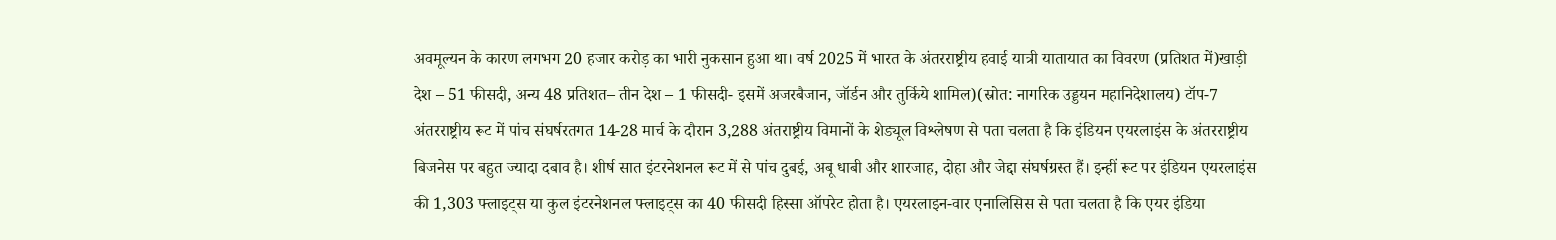अवमूल्यन के कारण लगभग 20 हजार करोड़ का भारी नुकसान हुआ था। वर्ष 2025 में भारत के अंतरराष्ट्रीय हवाई यात्री यातायात का विवरण (प्रतिशत में)खाड़ी देश – 51 फीसदी, अन्य 48 प्रतिशत– तीन देश – 1 फीसदी- इसमें अजरबैजान, जॉर्डन और तुर्किये शामिल)(स्रोत: नागरिक उड्डयन महानिदेशालय) टॉप-7 अंतरराष्ट्रीय रूट में पांच संघर्षरतगत 14-28 मार्च के दौरान 3,288 अंतराष्ट्रीय विमानों के शेड्यूल विश्लेषण से पता चलता है कि इंडियन एयरलाइंस के अंतरराष्ट्रीय बिजनेस पर बहुत ज्यादा दबाव है। शीर्ष सात इंटरनेशनल रूट में से पांच दुबई, अबू धाबी और शारजाह, दोहा और जेद्दा संघर्षग्रस्त हैं। इन्हीं रूट पर इंडियन एयरलाइंस की 1,303 फ्लाइट्स या कुल इंटरनेशनल फ्लाइट्स का 40 फीसदी हिस्सा ऑपरेट होता है। एयरलाइन-वार एनालिसिस से पता चलता है कि एयर इंडिया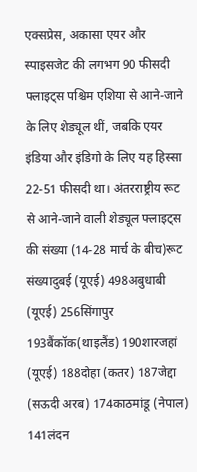एक्सप्रेस, अकासा एयर और स्पाइसजेट की लगभग 90 फीसदी फ्लाइट्स पश्चिम एशिया से आने-जाने के लिए शेड्यूल थीं, जबकि एयर इंडिया और इंडिगो के लिए यह हिस्सा 22-51 फीसदी था। अंतरराष्ट्रीय रूट से आने-जाने वाली शेड्यूल फ्लाइट्स की संख्या (14-28 मार्च के बीच)रूट संख्यादुबई (यूएई) 498अबुधाबी (यूएई) 256सिंगापुर 193बैंकॉक(थाइलैंड) 190शारजहां (यूएई) 188दोहा (कतर) 187जेद्दा (सऊदी अरब) 174काठमांडू (नेपाल) 141लंदन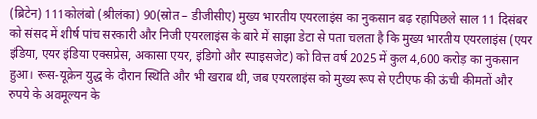(ब्रिटेन) 111कोलंबो (श्रीलंका) 90(स्रोत – डीजीसीए) मुख्य भारतीय एयरलाइंस का नुकसान बढ़ रहापिछले साल 11 दिसंबर को संसद में शीर्ष पांच सरकारी और निजी एयरलाइंस के बारे में साझा डेटा से पता चलता है कि मुख्य भारतीय एयरलाइंस (एयर इंडिया, एयर इंडिया एक्सप्रेस, अकासा एयर, इंडिगो और स्पाइसजेट) को वित्त वर्ष 2025 में कुल 4,600 करोड़ का नुकसान हुआ। रूस-यूक्रेन युद्ध के दौरान स्थिति और भी खराब थी, जब एयरलाइंस को मुख्य रूप से एटीएफ की ऊंची कीमतों और रुपये के अवमूल्यन के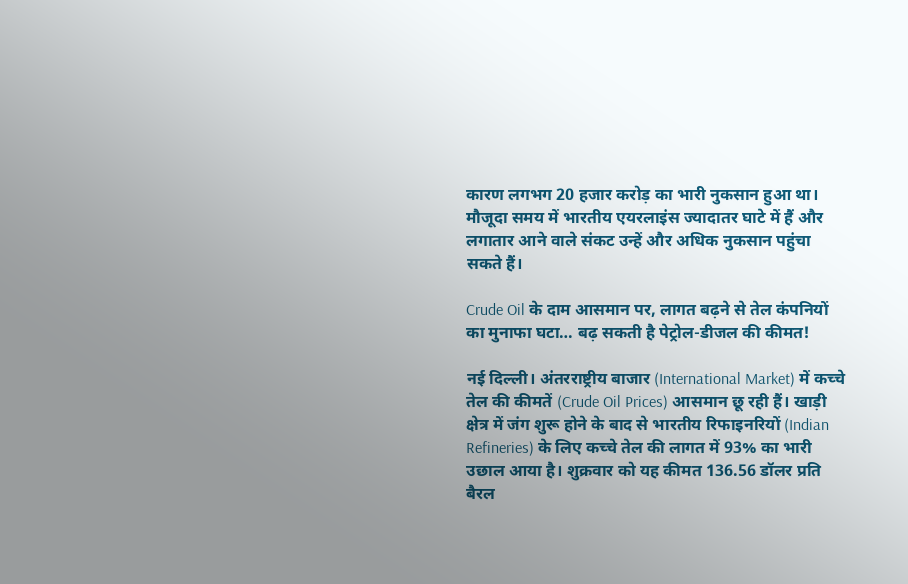कारण लगभग 20 हजार करोड़ का भारी नुकसान हुआ था। मौजूदा समय में भारतीय एयरलाइंस ज्यादातर घाटे में हैं और लगातार आने वाले संकट उन्हें और अधिक नुकसान पहुंचा सकते हैं।

Crude Oil के दाम आसमान पर, लागत बढ़ने से तेल कंपनियों का मुनाफा घटा… बढ़ सकती है पेट्रोल-डीजल की कीमत!

नई दिल्ली। अंतरराष्ट्रीय बाजार (International Market) में कच्चे तेल की कीमतें (Crude Oil Prices) आसमान छू रही हैं। खाड़ी क्षेत्र में जंग शुरू होने के बाद से भारतीय रिफाइनरियों (Indian Refineries) के लिए कच्चे तेल की लागत में 93% का भारी उछाल आया है। शुक्रवार को यह कीमत 136.56 डॉलर प्रति बैरल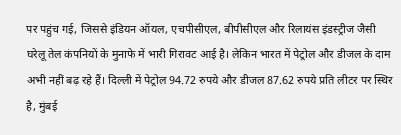पर पहुंच गई, जिससे इंडियन ऑयल, एचपीसीएल, बीपीसीएल और रिलायंस इंडस्ट्रीज जैसी घरेलू तेल कंपनियों के मुनाफे में भारी गिरावट आई है। लेकिन भारत में पेट्रोल और डीजल के दाम अभी नहीं बढ़ रहे हैं। दिल्ली में पेट्रोल 94.72 रुपये और डीजल 87.62 रुपये प्रति लीटर पर स्थिर है, मुंबई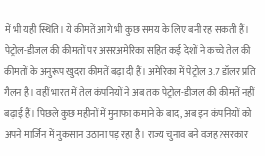में भी यही स्थिति। ये कीमतें आगे भी कुछ समय के लिए बनी रह सकती हैं। पेट्रोल-डीजल की कीमतों पर असरअमेरिका सहित कई देशों ने कच्चे तेल की कीमतों के अनुरूप खुदरा कीमतें बढ़ा दी हैं। अमेरिका में पेट्रोल 3.7 डॉलर प्रति गैलन है। वहीं भारत में तेल कंपनियों ने अब तक पेट्रोल-डीजल की कीमतें नहीं बढ़ाई हैं। पिछले कुछ महीनों में मुनाफा कमाने के बाद, अब इन कंपनियों को अपने मार्जिन में नुकसान उठाना पड़ रहा है। राज्य चुनाव बने वजह?सरकार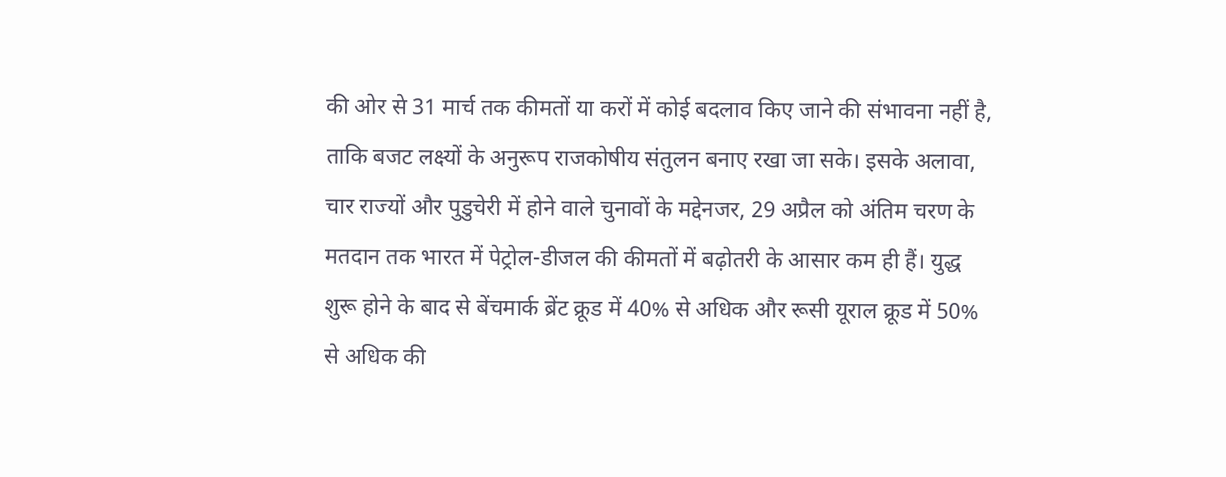की ओर से 31 मार्च तक कीमतों या करों में कोई बदलाव किए जाने की संभावना नहीं है, ताकि बजट लक्ष्यों के अनुरूप राजकोषीय संतुलन बनाए रखा जा सके। इसके अलावा, चार राज्यों और पुडुचेरी में होने वाले चुनावों के मद्देनजर, 29 अप्रैल को अंतिम चरण के मतदान तक भारत में पेट्रोल-डीजल की कीमतों में बढ़ोतरी के आसार कम ही हैं। युद्ध शुरू होने के बाद से बेंचमार्क ब्रेंट क्रूड में 40% से अधिक और रूसी यूराल क्रूड में 50% से अधिक की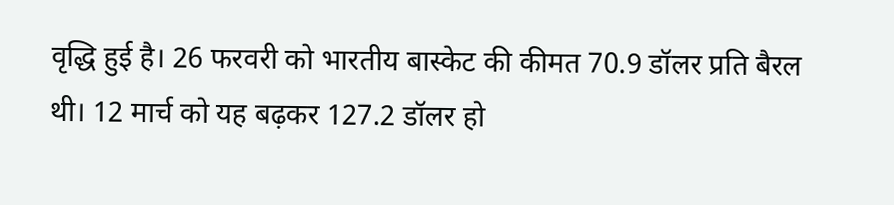वृद्धि हुई है। 26 फरवरी को भारतीय बास्केट की कीमत 70.9 डॉलर प्रति बैरल थी। 12 मार्च को यह बढ़कर 127.2 डॉलर हो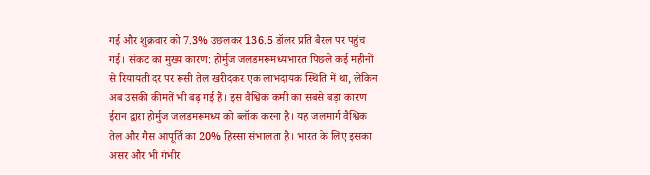गई और शुक्रवार को 7.3% उछलकर 136.5 डॉलर प्रति बैरल पर पहुंच गई। संकट का मुख्य कारण: होर्मुज जलडमरूमध्यभारत पिछले कई महीनों से रियायती दर पर रूसी तेल खरीदकर एक लाभदायक स्थिति में था, लेकिन अब उसकी कीमतें भी बढ़ गई हैं। इस वैश्विक कमी का सबसे बड़ा कारण ईरान द्वारा होर्मुज जलडमरूमध्य को ब्लॉक करना है। यह जलमार्ग वैश्विक तेल और गैस आपूर्ति का 20% हिस्सा संभालता है। भारत के लिए इसका असर और भी गंभीर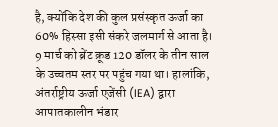है, क्योंकि देश की कुल प्रसंस्कृत ऊर्जा का 60% हिस्सा इसी संकरे जलमार्ग से आता है। 9 मार्च को ब्रेंट क्रूड 120 डॉलर के तीन साल के उच्चतम स्तर पर पहुंच गया था। हालांकि, अंतर्राष्ट्रीय ऊर्जा एजेंसी (IEA) द्वारा आपातकालीन भंडार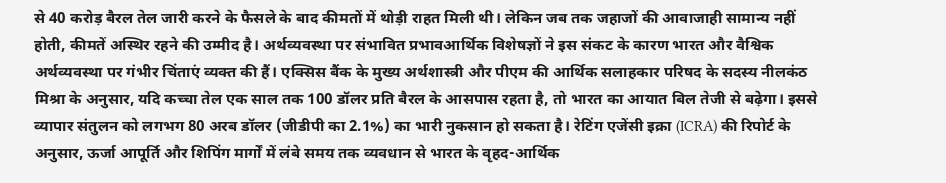से 40 करोड़ बैरल तेल जारी करने के फैसले के बाद कीमतों में थोड़ी राहत मिली थी। लेकिन जब तक जहाजों की आवाजाही सामान्य नहीं होती, कीमतें अस्थिर रहने की उम्मीद है। अर्थव्यवस्था पर संभावित प्रभावआर्थिक विशेषज्ञों ने इस संकट के कारण भारत और वैश्विक अर्थव्यवस्था पर गंभीर चिंताएं व्यक्त की हैं। एक्सिस बैंक के मुख्य अर्थशास्त्री और पीएम की आर्थिक सलाहकार परिषद के सदस्य नीलकंठ मिश्रा के अनुसार, यदि कच्चा तेल एक साल तक 100 डॉलर प्रति बैरल के आसपास रहता है, तो भारत का आयात बिल तेजी से बढ़ेगा। इससे व्यापार संतुलन को लगभग 80 अरब डॉलर (जीडीपी का 2.1%) का भारी नुकसान हो सकता है। रेटिंग एजेंसी इक्रा (ICRA) की रिपोर्ट के अनुसार, ऊर्जा आपूर्ति और शिपिंग मार्गों में लंबे समय तक व्यवधान से भारत के वृहद-आर्थिक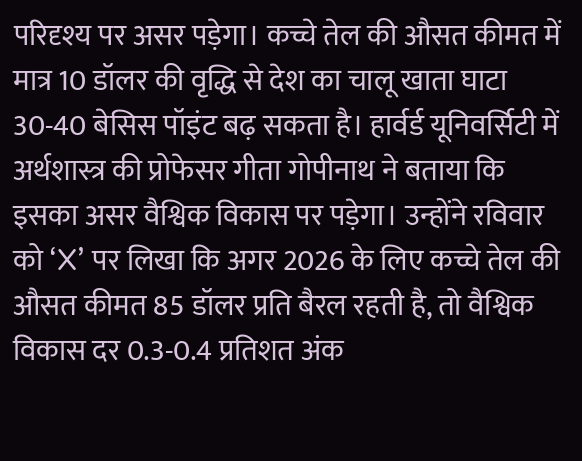परिदृश्य पर असर पड़ेगा। कच्चे तेल की औसत कीमत में मात्र 10 डॉलर की वृद्धि से देश का चालू खाता घाटा 30-40 बेसिस पॉइंट बढ़ सकता है। हार्वर्ड यूनिवर्सिटी में अर्थशास्त्र की प्रोफेसर गीता गोपीनाथ ने बताया कि इसका असर वैश्विक विकास पर पड़ेगा। उन्होंने रविवार को ‘X’ पर लिखा कि अगर 2026 के लिए कच्चे तेल की औसत कीमत 85 डॉलर प्रति बैरल रहती है, तो वैश्विक विकास दर 0.3-0.4 प्रतिशत अंक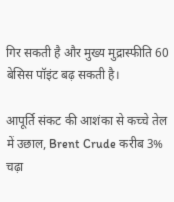गिर सकती है और मुख्य मुद्रास्फीति 60 बेसिस पॉइंट बढ़ सकती है।

आपूर्ति संकट की आशंका से कच्चे तेल में उछाल, Brent Crude करीब 3% चढ़ा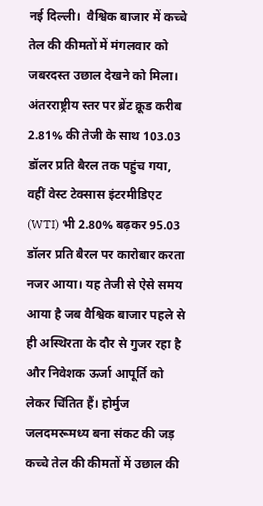नई दिल्ली।  वैश्विक बाजार में कच्चे तेल की कीमतों में मंगलवार को जबरदस्त उछाल देखने को मिला। अंतरराष्ट्रीय स्तर पर ब्रेंट क्रूड करीब 2.81% की तेजी के साथ 103.03 डॉलर प्रति बैरल तक पहुंच गया, वहीं वेस्ट टेक्सास इंटरमीडिएट (WTI) भी 2.80% बढ़कर 95.03 डॉलर प्रति बैरल पर कारोबार करता नजर आया। यह तेजी से ऐसे समय आया है जब वैश्विक बाजार पहले से ही अस्थिरता के दौर से गुजर रहा है और निवेशक ऊर्जा आपूर्ति को लेकर चिंतित हैं। होर्मुज जलदमरूमध्य बना संकट की जड़ कच्चे तेल की कीमतों में उछाल की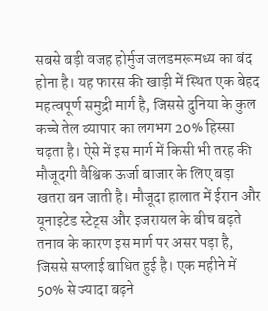सबसे बड़ी वजह होर्मुज जलडमरूमध्य का बंद होना है। यह फारस की खाड़ी में स्थित एक बेहद महत्वपूर्ण समुद्री मार्ग है, जिससे दुनिया के कुल कच्चे तेल व्यापार का लगभग 20% हिस्सा चढ़ता है। ऐसे में इस मार्ग में किसी भी तरह की मौजूदगी वैश्विक ऊर्जा बाजार के लिए बड़ा खतरा बन जाती है। मौजूदा हालात में ईरान और यूनाइटेड स्टेट्स और इजरायल के बीच बढ़ते तनाव के कारण इस मार्ग पर असर पड़ा है, जिससे सप्लाई बाधित हुई है। एक महीने में 50% से ज्यादा बढ़ने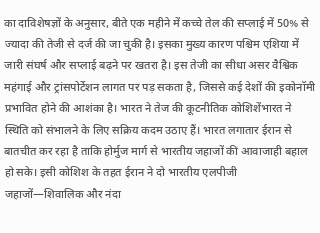का दाविशेषज्ञों के अनुसार, बीते एक महीने में कच्चे तेल की सप्लाई में 50% से ज्यादा की तेजी से दर्ज की जा चुकी है। इसका मुख्य कारण पश्चिम एशिया में जारी संघर्ष और सप्लाई बढ़ने पर खतरा है। इस तेजी का सीधा असर वैश्विक महंगाई और ट्रांसपोर्टेशन लागत पर पड़ सकता है, जिससे कई देशों की इकोनॉमी प्रभावित होने की आशंका है। भारत ने तेज की कूटनीतिक कोशिशेंभारत ने स्थिति को संभालने के लिए सक्रिय कदम उठाए हैं। भारत लगातार ईरान से बातचीत कर रहा है ताकि होर्मुज मार्ग से भारतीय जहाजों की आवाजाही बहाल हो सके। इसी कोशिश के तहत ईरान ने दो भारतीय एलपीजी जहाजों—शिवालिक और नंदा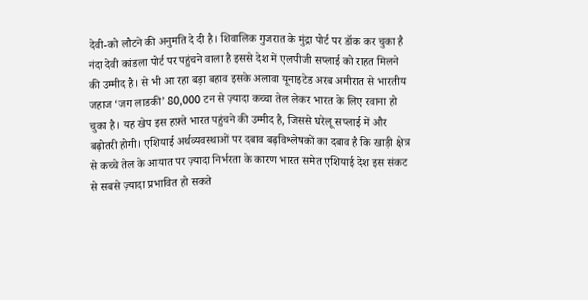देवी-को लौटने की अनुमति दे दी है। शिवालिक गुजरात के मुंद्रा पोर्ट पर डॉक कर चुका है नंदा देवी कांडला पोर्ट पर पहुंचने वाला है इससे देश में एलपीजी सप्लाई को राहत मिलने की उम्मीद है। से भी आ रहा बड़ा बहाव इसके अलावा यूनाइटेड अरब अमीरात से भारतीय जहाज ‘जग लाडकी’ 80,000 टन से ज़्यादा कच्चा तेल लेकर भारत के लिए रवाना हो चुका है। यह खेप इस हफ़्ते भारत पहुंचने की उम्मीद है, जिससे घरेलू सप्लाई में और बढ़ोतरी होगी। एशियाई अर्थव्यवस्थाओं पर दबाव बढ़विश्लेषकों का दबाव है कि खाड़ी क्षेत्र से कच्चे तेल के आयात पर ज़्यादा निर्भरता के कारण भारत समेत एशियाई देश इस संकट से सबसे ज़्यादा प्रभावित हो सकते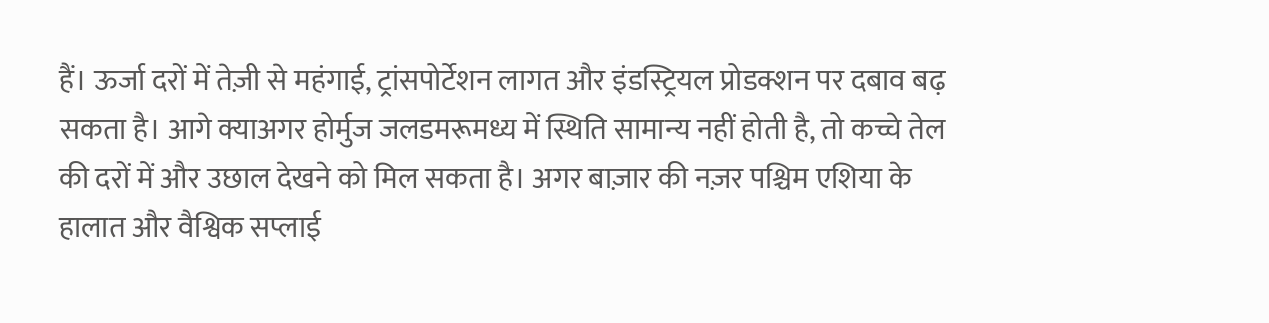हैं। ऊर्जा दरों में तेज़ी से महंगाई, ट्रांसपोर्टेशन लागत और इंडस्ट्रियल प्रोडक्शन पर दबाव बढ़ सकता है। आगे क्याअगर होर्मुज जलडमरूमध्य में स्थिति सामान्य नहीं होती है, तो कच्चे तेल की दरों में और उछाल देखने को मिल सकता है। अगर बाज़ार की नज़र पश्चिम एशिया के हालात और वैश्विक सप्लाई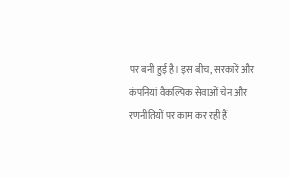पर बनी हुई है। इस बीच, सरकारें और कंपनियां वैकल्पिक सेवाओं चेन और रणनीतियों पर काम कर रही हैं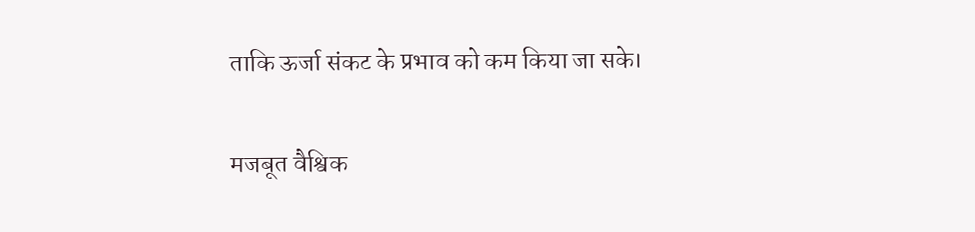ताकि ऊर्जा संकट के प्रभाव को कम किया जा सके।

मजबूत वैश्विक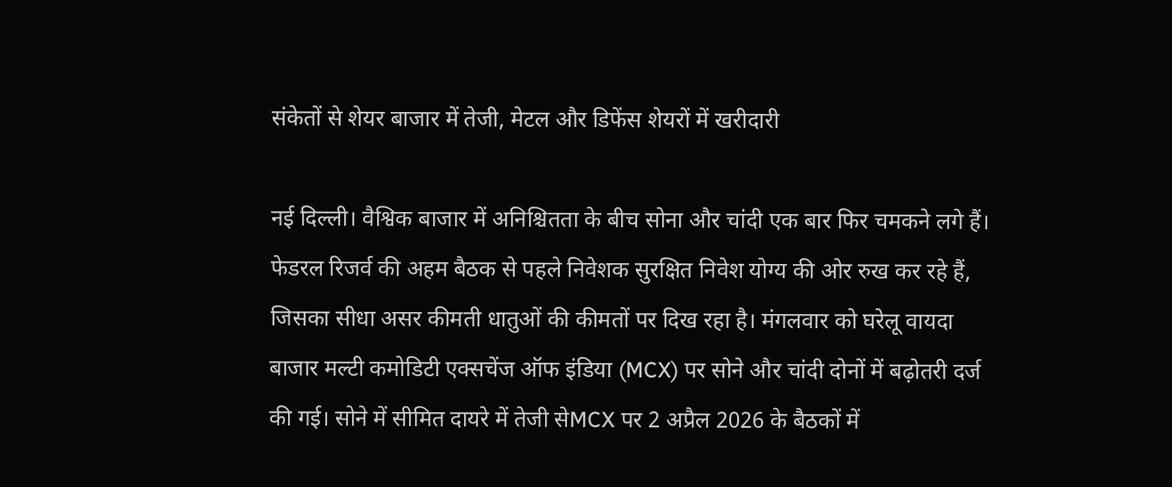संकेतों से शेयर बाजार में तेजी, मेटल और डिफेंस शेयरों में खरीदारी

नई दिल्ली। वैश्विक बाजार में अनिश्चितता के बीच सोना और चांदी एक बार फिर चमकने लगे हैं। फेडरल रिजर्व की अहम बैठक से पहले निवेशक सुरक्षित निवेश योग्य की ओर रुख कर रहे हैं, जिसका सीधा असर कीमती धातुओं की कीमतों पर दिख रहा है। मंगलवार को घरेलू वायदा बाजार मल्टी कमोडिटी एक्सचेंज ऑफ इंडिया (MCX) पर सोने और चांदी दोनों में बढ़ोतरी दर्ज की गई। सोने में सीमित दायरे में तेजी सेMCX पर 2 अप्रैल 2026 के बैठकों में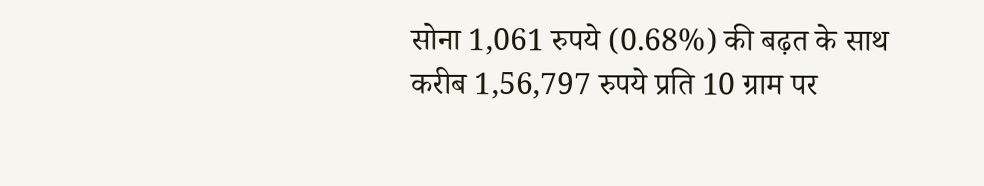सोना 1,061 रुपये (0.68%) की बढ़त के साथ करीब 1,56,797 रुपये प्रति 10 ग्राम पर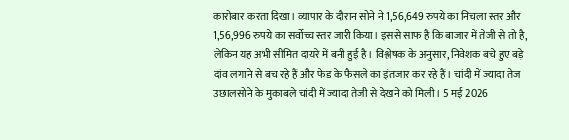कारोबार करता दिखा। व्यापार के दौरान सोने ने 1,56,649 रुपये का निचला स्तर और 1,56,996 रुपये का सर्वोच्च स्तर जारी किया। इससे साफ है कि बाजार में तेजी से तो है, लेकिन यह अभी सीमित दायरे में बनी हुई है। विश्लेषक के अनुसार, निवेशक बचे हुए बड़े दांव लगाने से बच रहे हैं और फेड के फैसले का इंतजार कर रहे हैं। चांदी में ज्यादा तेज उछालसोने के मुकाबले चांदी में ज्यादा तेजी से देखने को मिली। 5 मई 2026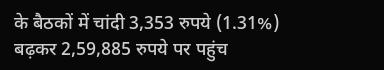के बैठकों में चांदी 3,353 रुपये (1.31%) बढ़कर 2,59,885 रुपये पर पहुंच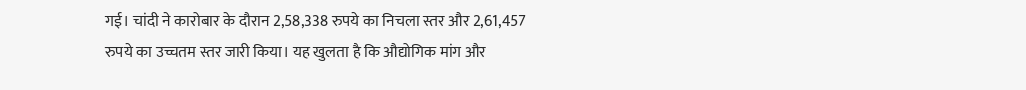गई। चांदी ने कारोबार के दौरान 2,58,338 रुपये का निचला स्तर और 2,61,457 रुपये का उच्चतम स्तर जारी किया। यह खुलता है कि औद्योगिक मांग और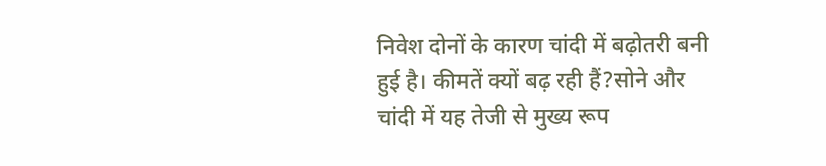निवेश दोनों के कारण चांदी में बढ़ोतरी बनी हुई है। कीमतें क्यों बढ़ रही हैं?सोने और चांदी में यह तेजी से मुख्य रूप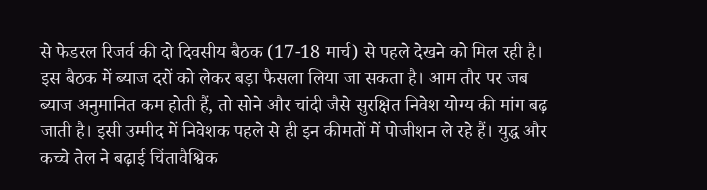से फेडरल रिजर्व की दो दिवसीय बैठक (17-18 मार्च) से पहले देखने को मिल रही है। इस बैठक में ब्याज दरों को लेकर बड़ा फैसला लिया जा सकता है। आम तौर पर जब ब्याज अनुमानित कम होती हैं, तो सोने और चांदी जैसे सुरक्षित निवेश योग्य की मांग बढ़ जाती है। इसी उम्मीद में निवेशक पहले से ही इन कीमतों में पोजीशन ले रहे हैं। युद्ध और कच्चे तेल ने बढ़ाई चिंतावैश्विक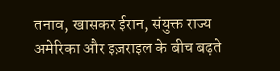तनाव, खासकर ईरान, संयुक्त राज्य अमेरिका और इज़राइल के बीच बढ़ते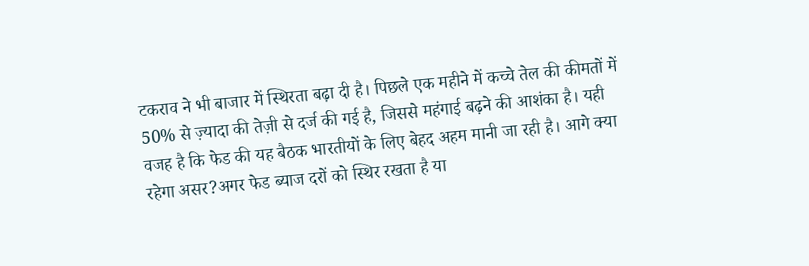टकराव ने भी बाजार में स्थिरता बढ़ा दी है। पिछले एक महीने में कच्चे तेल की कीमतों में 50% से ज़्यादा की तेज़ी से दर्ज की गई है, जिससे महंगाई बढ़ने की आशंका है। यही वजह है कि फेड की यह बैठक भारतीयों के लिए बेहद अहम मानी जा रही है। आगे क्या रहेगा असर?अगर फेड ब्याज दरों को स्थिर रखता है या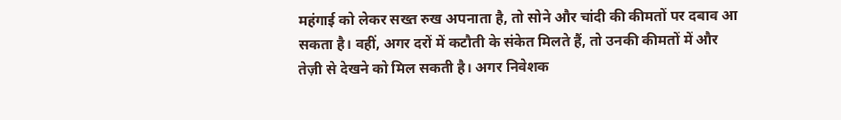महंगाई को लेकर सख्त रुख अपनाता है, तो सोने और चांदी की कीमतों पर दबाव आ सकता है। वहीं, अगर दरों में कटौती के संकेत मिलते हैं, तो उनकी कीमतों में और तेज़ी से देखने को मिल सकती है। अगर निवेशक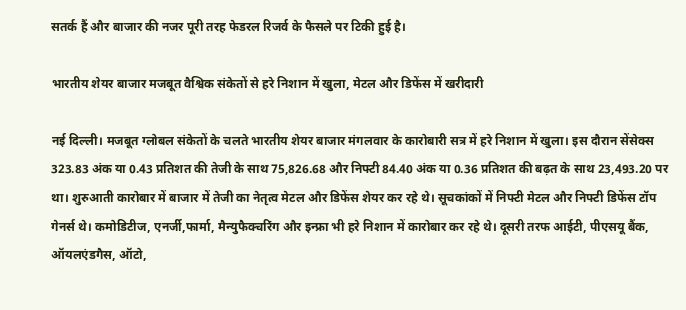सतर्क हैं और बाजार की नजर पूरी तरह फेडरल रिजर्व के फैसले पर टिकी हुई है।

भारतीय शेयर बाजार मजबूत वैश्विक संकेतों से हरे निशान में खुला, मेटल और डिफेंस में खरीदारी

नई दिल्ली। मजबूत ग्लोबल संकेतों के चलते भारतीय शेयर बाजार मंगलवार के कारोबारी सत्र में हरे निशान में खुला। इस दौरान सेंसेक्स 323.83 अंक या 0.43 प्रतिशत की तेजी के साथ 75,826.68 और निफ्टी 84.40 अंक या 0.36 प्रतिशत की बढ़त के साथ 23,493.20 पर था। शुरुआती कारोबार में बाजार में तेजी का नेतृत्व मेटल और डिफेंस शेयर कर रहे थे। सूचकांकों में निफ्टी मेटल और निफ्टी डिफेंस टॉप गेनर्स थे। कमोडिटीज, एनर्जी,फार्मा, मैन्युफैक्चरिंग और इन्फ्रा भी हरे निशान में कारोबार कर रहे थे। दूसरी तरफ आईटी, पीएसयू बैंक, ऑयलएंडगैस, ऑटो,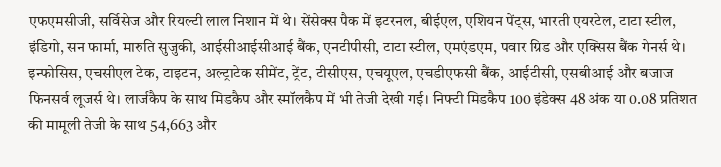एफएमसीजी, सर्विसेज और रियल्टी लाल निशान में थे। सेंसेक्स पैक में इटरनल, बीईएल, एशियन पेंट्स, भारती एयरटेल, टाटा स्टील, इंडिगो, सन फार्मा, मारुति सुजुकी, आईसीआईसीआई बैंक, एनटीपीसी, टाटा स्टील, एमएंडएम, पवार ग्रिड और एक्सिस बैंक गेनर्स थे। इन्फोसिस, एचसीएल टेक, टाइटन, अल्ट्राटेक सीमेंट, ट्रेंट, टीसीएस, एचयूएल, एचडीएफसी बैंक, आईटीसी, एसबीआई और बजाज फिनसर्व लूजर्स थे। लार्जकैप के साथ मिडकैप और स्मॉलकैप में भी तेजी देखी गई। निफ्टी मिडकैप 100 इंडेक्स 48 अंक या 0.08 प्रतिशत की मामूली तेजी के साथ 54,663 और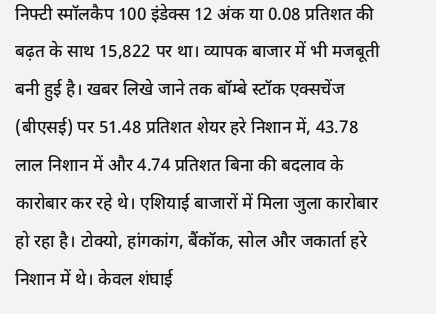निफ्टी स्मॉलकैप 100 इंडेक्स 12 अंक या 0.08 प्रतिशत की बढ़त के साथ 15,822 पर था। व्यापक बाजार में भी मजबूती बनी हुई है। खबर लिखे जाने तक बॉम्बे स्टॉक एक्सचेंज (बीएसई) पर 51.48 प्रतिशत शेयर हरे निशान में, 43.78 लाल निशान में और 4.74 प्रतिशत बिना की बदलाव के कारोबार कर रहे थे। एशियाई बाजारों में मिला जुला कारोबार हो रहा है। टोक्यो, हांगकांग, बैंकॉक, सोल और जकार्ता हरे निशान में थे। केवल शंघाई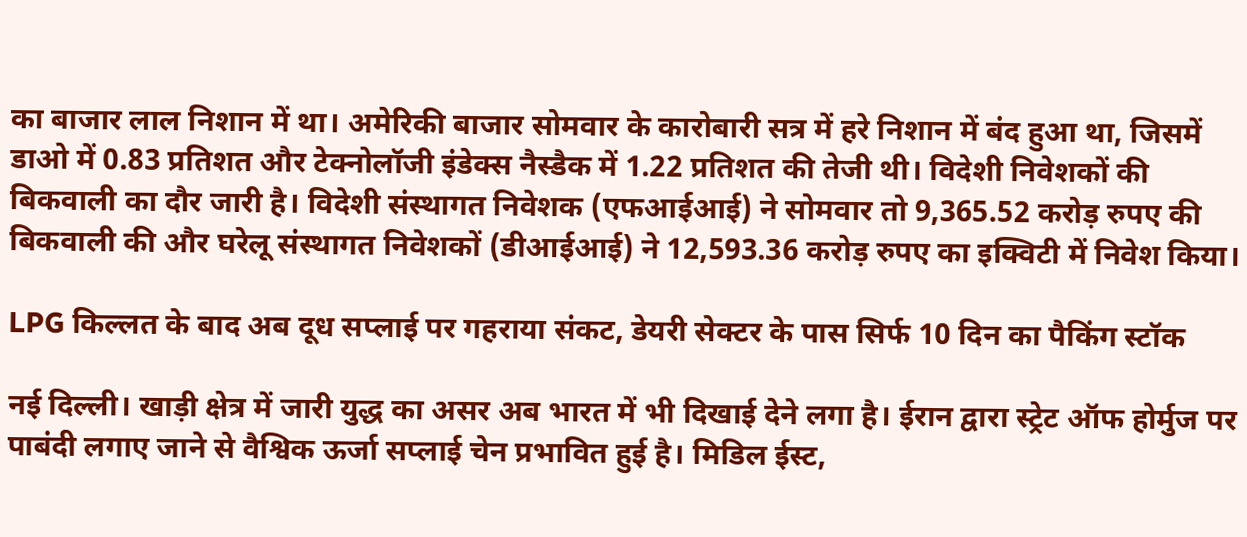का बाजार लाल निशान में था। अमेरिकी बाजार सोमवार के कारोबारी सत्र में हरे निशान में बंद हुआ था, जिसमें डाओ में 0.83 प्रतिशत और टेक्नोलॉजी इंडेक्स नैस्डैक में 1.22 प्रतिशत की तेजी थी। विदेशी निवेशकों की बिकवाली का दौर जारी है। विदेशी संस्थागत निवेशक (एफआईआई) ने सोमवार तो 9,365.52 करोड़ रुपए की बिकवाली की और घरेलू संस्थागत निवेशकों (डीआईआई) ने 12,593.36 करोड़ रुपए का इक्विटी में निवेश किया।

LPG किल्लत के बाद अब दूध सप्लाई पर गहराया संकट, डेयरी सेक्टर के पास सिर्फ 10 दिन का पैकिंग स्टॉक

नई दिल्ली। खाड़ी क्षेत्र में जारी युद्ध का असर अब भारत में भी दिखाई देने लगा है। ईरान द्वारा स्ट्रेट ऑफ होर्मुज पर पाबंदी लगाए जाने से वैश्विक ऊर्जा सप्लाई चेन प्रभावित हुई है। मिडिल ईस्ट,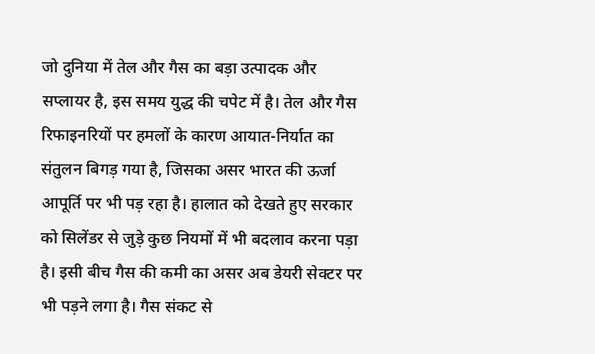जो दुनिया में तेल और गैस का बड़ा उत्पादक और सप्लायर है, इस समय युद्ध की चपेट में है। तेल और गैस रिफाइनरियों पर हमलों के कारण आयात-निर्यात का संतुलन बिगड़ गया है, जिसका असर भारत की ऊर्जा आपूर्ति पर भी पड़ रहा है। हालात को देखते हुए सरकार को सिलेंडर से जुड़े कुछ नियमों में भी बदलाव करना पड़ा है। इसी बीच गैस की कमी का असर अब डेयरी सेक्टर पर भी पड़ने लगा है। गैस संकट से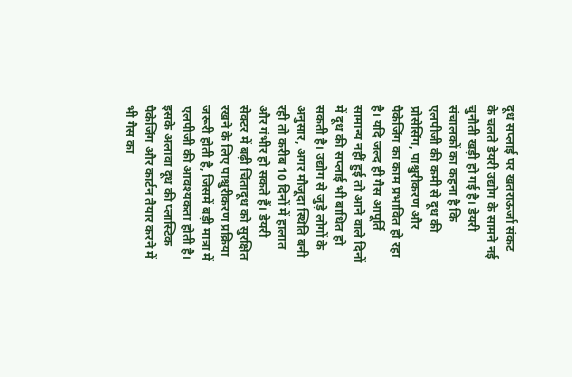दूध सप्लाई पर खतराऊर्जा संकट के चलते डेयरी उद्योग के सामने नई चुनौती खड़ी हो गई है। डेयरी संचालकों का कहना है कि एलपीजी की कमी से दूध की प्रोसेसिंग, पाश्चुरीकरण और पैकेजिंग का काम प्रभावित हो रहा है। यदि जल्द ही गैस आपूर्ति सामान्य नहीं हुई तो आने वाले दिनों में दूध की सप्लाई भी बाधित हो सकती है। उद्योग से जुड़े लोगों के अनुसार, अगर मौजूदा स्थिति बनी रही तो करीब 10 दिनों में हालात और गंभीर हो सकते हैं। डेयरी सेक्टर में बढ़ी चिंतादूध को सुरक्षित रखने के लिए पाश्चुरीकरण प्रक्रिया जरूरी होती है, जिसमें बड़ी मात्रा में एलपीजी की आवश्यकता होती है। इसके अलावा दूध की प्लास्टिक पैकेजिंग और कार्टन तैयार करने में भी गैस का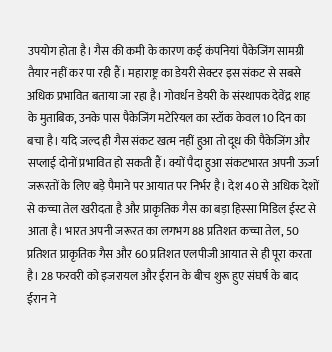उपयोग होता है। गैस की कमी के कारण कई कंपनियां पैकेजिंग सामग्री तैयार नहीं कर पा रही हैं। महाराष्ट्र का डेयरी सेक्टर इस संकट से सबसे अधिक प्रभावित बताया जा रहा है। गोवर्धन डेयरी के संस्थापक देवेंद्र शाह के मुताबिक, उनके पास पैकेजिंग मटेरियल का स्टॉक केवल 10 दिन का बचा है। यदि जल्द ही गैस संकट खत्म नहीं हुआ तो दूध की पैकेजिंग और सप्लाई दोनों प्रभावित हो सकती हैं। क्यों पैदा हुआ संकटभारत अपनी ऊर्जा जरूरतों के लिए बड़े पैमाने पर आयात पर निर्भर है। देश 40 से अधिक देशों से कच्चा तेल खरीदता है और प्राकृतिक गैस का बड़ा हिस्सा मिडिल ईस्ट से आता है। भारत अपनी जरूरत का लगभग 88 प्रतिशत कच्चा तेल, 50 प्रतिशत प्राकृतिक गैस और 60 प्रतिशत एलपीजी आयात से ही पूरा करता है। 28 फरवरी को इजरायल और ईरान के बीच शुरू हुए संघर्ष के बाद ईरान ने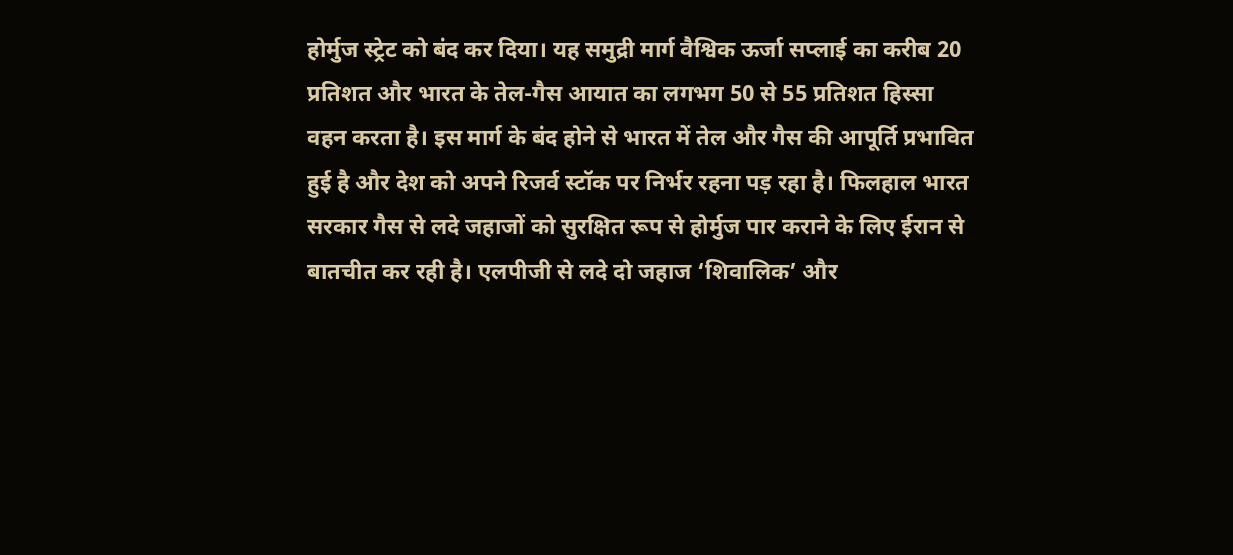होर्मुज स्ट्रेट को बंद कर दिया। यह समुद्री मार्ग वैश्विक ऊर्जा सप्लाई का करीब 20 प्रतिशत और भारत के तेल-गैस आयात का लगभग 50 से 55 प्रतिशत हिस्सा वहन करता है। इस मार्ग के बंद होने से भारत में तेल और गैस की आपूर्ति प्रभावित हुई है और देश को अपने रिजर्व स्टॉक पर निर्भर रहना पड़ रहा है। फिलहाल भारत सरकार गैस से लदे जहाजों को सुरक्षित रूप से होर्मुज पार कराने के लिए ईरान से बातचीत कर रही है। एलपीजी से लदे दो जहाज ‘शिवालिक’ और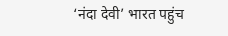‘नंदा देवी’ भारत पहुंच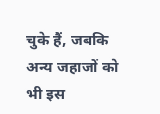चुके हैं, जबकि अन्य जहाजों को भी इस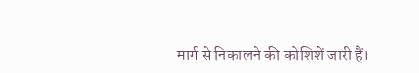मार्ग से निकालने की कोशिशें जारी हैं।